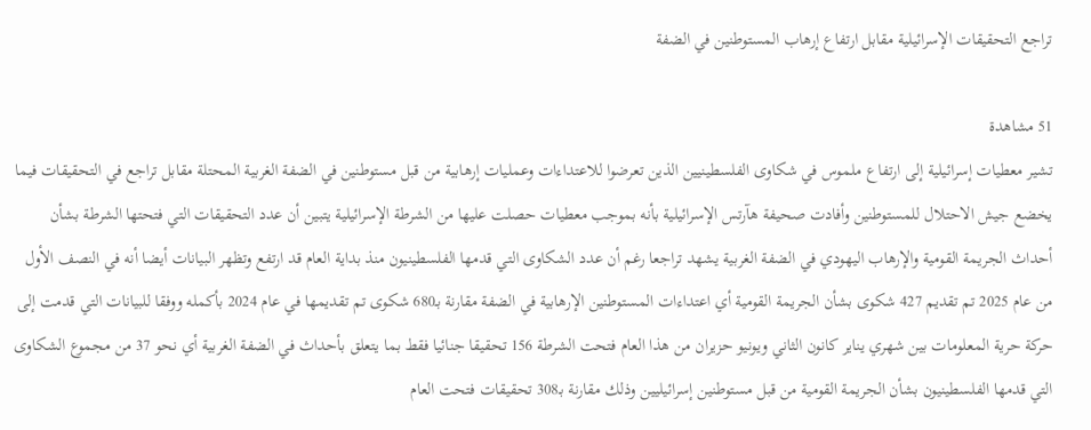تراجع التحقيقات الإسرائيلية مقابل ارتفاع إرهاب المستوطنين في الضفة

51 مشاهدة
تشير معطيات إسرائيلية إلى ارتفاع ملموس في شكاوى الفلسطينيين الذين تعرضوا للاعتداءات وعمليات إرهابية من قبل مستوطنين في الضفة الغربية المحتلة مقابل تراجع في التحقيقات فيما يخضع جيش الاحتلال للمستوطنين وأفادت صحيفة هآرتس الإسرائيلية بأنه بموجب معطيات حصلت عليها من الشرطة الإسرائيلية يتبين أن عدد التحقيقات التي فتحتها الشرطة بشأن أحداث الجريمة القومية والإرهاب اليهودي في الضفة الغربية يشهد تراجعا رغم أن عدد الشكاوى التي قدمها الفلسطينيون منذ بداية العام قد ارتفع وتظهر البيانات أيضا أنه في النصف الأول من عام 2025 تم تقديم 427 شكوى بشأن الجريمة القومية أي اعتداءات المستوطنين الإرهابية في الضفة مقارنة بـ680 شكوى تم تقديمها في عام 2024 بأكمله ووفقا للبيانات التي قدمت إلى حركة حرية المعلومات بين شهري يناير كانون الثاني ويونيو حزيران من هذا العام فتحت الشرطة 156 تحقيقا جنائيا فقط بما يتعلق بأحداث في الضفة الغربية أي نحو 37 من مجموع الشكاوى التي قدمها الفلسطينيون بشأن الجريمة القومية من قبل مستوطنين إسرائيليين وذلك مقارنة بـ308 تحقيقات فتحت العام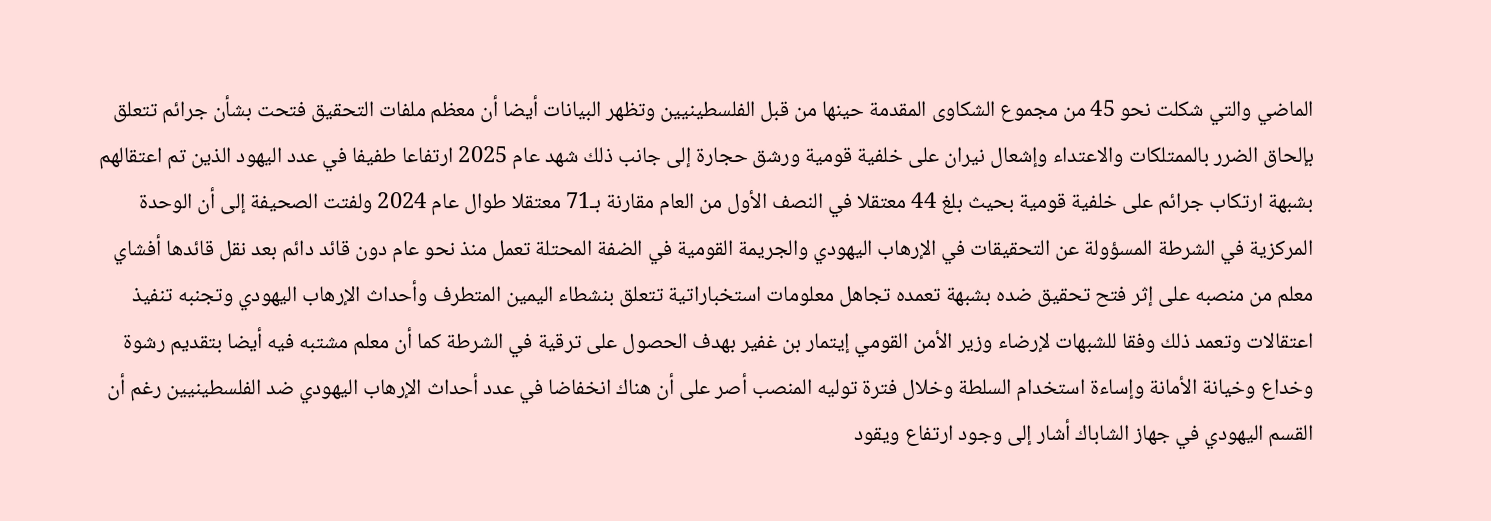الماضي والتي شكلت نحو 45 من مجموع الشكاوى المقدمة حينها من قبل الفلسطينيين وتظهر البيانات أيضا أن معظم ملفات التحقيق فتحت بشأن جرائم تتعلق بإلحاق الضرر بالممتلكات والاعتداء وإشعال نيران على خلفية قومية ورشق حجارة إلى جانب ذلك شهد عام 2025 ارتفاعا طفيفا في عدد اليهود الذين تم اعتقالهم بشبهة ارتكاب جرائم على خلفية قومية بحيث بلغ 44 معتقلا في النصف الأول من العام مقارنة بـ71 معتقلا طوال عام 2024 ولفتت الصحيفة إلى أن الوحدة المركزية في الشرطة المسؤولة عن التحقيقات في الإرهاب اليهودي والجريمة القومية في الضفة المحتلة تعمل منذ نحو عام دون قائد دائم بعد نقل قائدها أفشاي معلم من منصبه على إثر فتح تحقيق ضده بشبهة تعمده تجاهل معلومات استخباراتية تتعلق بنشطاء اليمين المتطرف وأحداث الإرهاب اليهودي وتجنبه تنفيذ اعتقالات وتعمد ذلك وفقا للشبهات لإرضاء وزير الأمن القومي إيتمار بن غفير بهدف الحصول على ترقية في الشرطة كما أن معلم مشتبه فيه أيضا بتقديم رشوة وخداع وخيانة الأمانة وإساءة استخدام السلطة وخلال فترة توليه المنصب أصر على أن هناك انخفاضا في عدد أحداث الإرهاب اليهودي ضد الفلسطينيين رغم أن القسم اليهودي في جهاز الشاباك أشار إلى وجود ارتفاع ويقود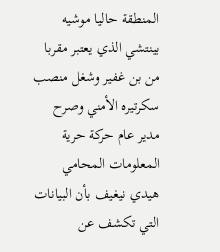المنطقة حاليا موشيه بينتشي الذي يعتبر مقربا من بن غفير وشغل منصب سكرتيره الأمني وصرح مدير عام حركة حرية المعلومات المحامي هيدي نيغيف بأن البيانات التي تكشف عن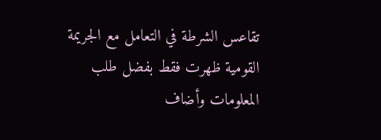تقاعس الشرطة في التعامل مع الجريمة القومية ظهرت فقط بفضل طلب المعلومات وأضاف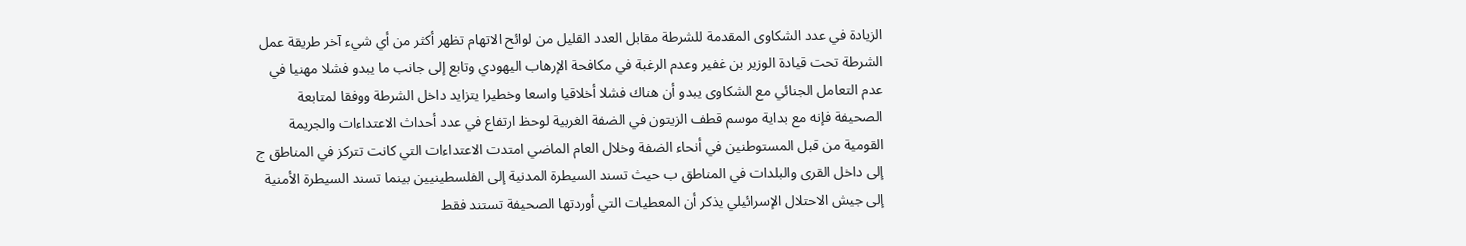الزيادة في عدد الشكاوى المقدمة للشرطة مقابل العدد القليل من لوائح الاتهام تظهر أكثر من أي شيء آخر طريقة عمل الشرطة تحت قيادة الوزير بن غفير وعدم الرغبة في مكافحة الإرهاب اليهودي وتابع إلى جانب ما يبدو فشلا مهنيا في عدم التعامل الجنائي مع الشكاوى يبدو أن هناك فشلا أخلاقيا واسعا وخطيرا يتزايد داخل الشرطة ووفقا لمتابعة الصحيفة فإنه مع بداية موسم قطف الزيتون في الضفة الغربية لوحظ ارتفاع في عدد أحداث الاعتداءات والجريمة القومية من قبل المستوطنين في أنحاء الضفة وخلال العام الماضي امتدت الاعتداءات التي كانت تتركز في المناطق ج إلى داخل القرى والبلدات في المناطق ب حيث تسند السيطرة المدنية إلى الفلسطينيين بينما تسند السيطرة الأمنية إلى جيش الاحتلال الإسرائيلي يذكر أن المعطيات التي أوردتها الصحيفة تستند فقط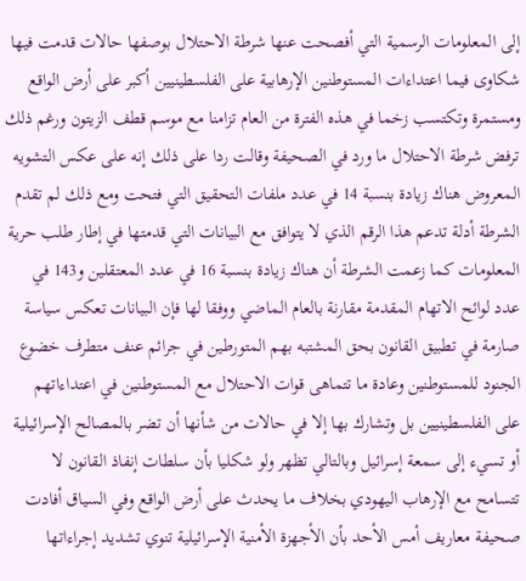إلى المعلومات الرسمية التي أفصحت عنها شرطة الاحتلال بوصفها حالات قدمت فيها شكاوى فيما اعتداءات المستوطنين الإرهابية على الفلسطينيين أكبر على أرض الواقع ومستمرة وتكتسب زخما في هذه الفترة من العام تزامنا مع موسم قطف الزيتون ورغم ذلك ترفض شرطة الاحتلال ما ورد في الصحيفة وقالت ردا على ذلك إنه على عكس التشويه المعروض هناك زيادة بنسبة 14 في عدد ملفات التحقيق التي فتحت ومع ذلك لم تقدم الشرطة أدلة تدعم هذا الرقم الذي لا يتوافق مع البيانات التي قدمتها في إطار طلب حرية المعلومات كما زعمت الشرطة أن هناك زيادة بنسبة 16 في عدد المعتقلين و143 في عدد لوائح الاتهام المقدمة مقارنة بالعام الماضي ووفقا لها فإن البيانات تعكس سياسة صارمة في تطبيق القانون بحق المشتبه بهم المتورطين في جرائم عنف متطرف خضوع الجنود للمستوطنين وعادة ما تتماهى قوات الاحتلال مع المستوطنين في اعتداءاتهم على الفلسطينيين بل وتشارك بها إلا في حالات من شأنها أن تضر بالمصالح الإسرائيلية أو تسيء إلى سمعة إسرائيل وبالتالي تظهر ولو شكليا بأن سلطات إنفاذ القانون لا تتسامح مع الإرهاب اليهودي بخلاف ما يحدث على أرض الواقع وفي السياق أفادت صحيفة معاريف أمس الأحد بأن الأجهزة الأمنية الإسرائيلية تنوي تشديد إجراءاتها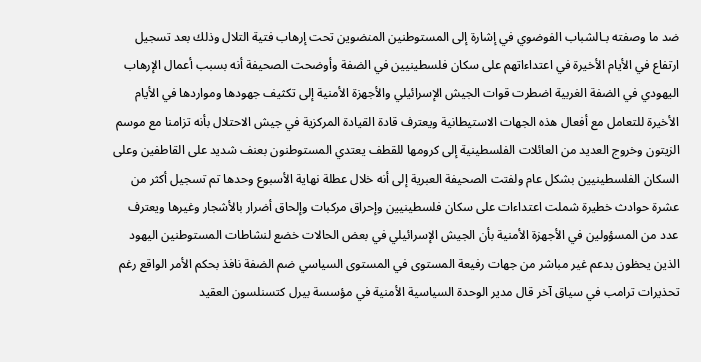ضد ما وصفته بـالشباب الفوضوي في إشارة إلى المستوطنين المنضوين تحت إرهاب فتية التلال وذلك بعد تسجيل ارتفاع في الأيام الأخيرة في اعتداءاتهم على سكان فلسطينيين في الضفة وأوضحت الصحيفة أنه بسبب أعمال الإرهاب اليهودي في الضفة الغربية اضطرت قوات الجيش الإسرائيلي والأجهزة الأمنية إلى تكثيف جهودها ومواردها في الأيام الأخيرة للتعامل مع أفعال هذه الجهات الاستيطانية ويعترف قادة القيادة المركزية في جيش الاحتلال بأنه تزامنا مع موسم الزيتون وخروج العديد من العائلات الفلسطينية إلى كرومها للقطف يعتدي المستوطنون بعنف شديد على القاطفين وعلى السكان الفلسطينيين بشكل عام ولفتت الصحيفة العبرية إلى أنه خلال عطلة نهاية الأسبوع وحدها تم تسجيل أكثر من عشرة حوادث خطيرة شملت اعتداءات على سكان فلسطينيين وإحراق مركبات وإلحاق أضرار بالأشجار وغيرها ويعترف عدد من المسؤولين في الأجهزة الأمنية بأن الجيش الإسرائيلي في بعض الحالات خضع لنشاطات المستوطنين اليهود الذين يحظون بدعم غير مباشر من جهات رفيعة المستوى في المستوى السياسي ضم الضفة نافذ بحكم الأمر الواقع رغم تحذيرات ترامب في سياق آخر قال مدير الوحدة السياسية الأمنية في مؤسسة بيرل كتسنلسون العقيد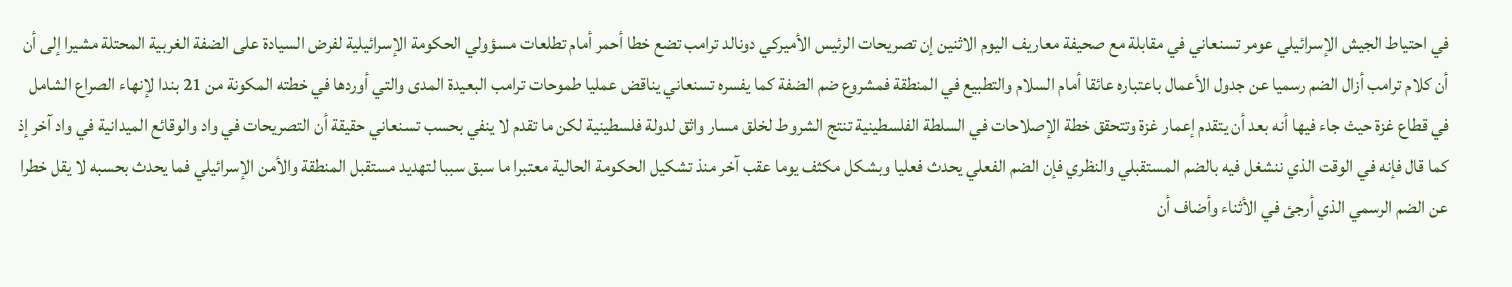في احتياط الجيش الإسرائيلي عومر تسنعاني في مقابلة مع صحيفة معاريف اليوم الاثنين إن تصريحات الرئيس الأميركي دونالد ترامب تضع خطا أحمر أمام تطلعات مسؤولي الحكومة الإسرائيلية لفرض السيادة على الضفة الغربية المحتلة مشيرا إلى أن أن كلام ترامب أزال الضم رسميا عن جدول الأعمال باعتباره عائقا أمام السلام والتطبيع في المنطقة فمشروع ضم الضفة كما يفسره تسنعاني يناقض عمليا طموحات ترامب البعيدة المدى والتي أوردها في خطته المكونة من 21 بندا لإنهاء الصراع الشامل في قطاع غزة حيث جاء فيها أنه بعد أن يتقدم إعمار غزة وتتحقق خطة الإصلاحات في السلطة الفلسطينية تنتج الشروط لخلق مسار واثق لدولة فلسطينية لكن ما تقدم لا ينفي بحسب تسنعاني حقيقة أن التصريحات في واد والوقائع الميدانية في واد آخر إذ كما قال فإنه في الوقت الذي ننشغل فيه بالضم المستقبلي والنظري فإن الضم الفعلي يحدث فعليا وبشكل مكثف يوما عقب آخر منذ تشكيل الحكومة الحالية معتبرا ما سبق سببا لتهديد مستقبل المنطقة والأمن الإسرائيلي فما يحدث بحسبه لا يقل خطرا عن الضم الرسمي الذي أرجئ في الأثناء وأضاف أن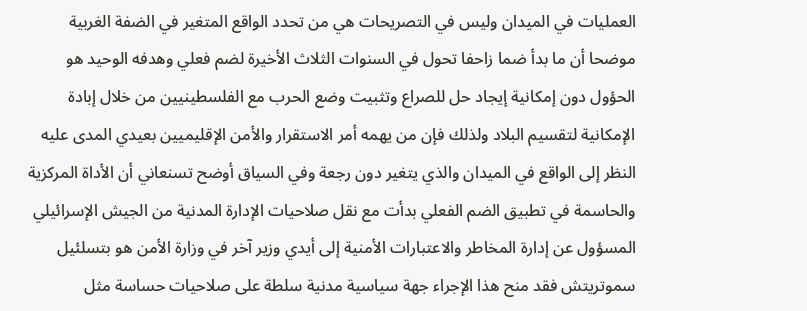العمليات في الميدان وليس في التصريحات هي من تحدد الواقع المتغير في الضفة الغربية موضحا أن ما بدأ ضما زاحفا تحول في السنوات الثلاث الأخيرة لضم فعلي وهدفه الوحيد هو الحؤول دون إمكانية إيجاد حل للصراع وتثبيت وضع الحرب مع الفلسطينيين من خلال إبادة الإمكانية لتقسيم البلاد ولذلك فإن من يهمه أمر الاستقرار والأمن الإقليميين بعيدي المدى عليه النظر إلى الواقع في الميدان والذي يتغير دون رجعة وفي السياق أوضح تسنعاني أن الأداة المركزية والحاسمة في تطبيق الضم الفعلي بدأت مع نقل صلاحيات الإدارة المدنية من الجيش الإسرائيلي المسؤول عن إدارة المخاطر والاعتبارات الأمنية إلى أيدي وزير آخر في وزارة الأمن هو بتسلئيل سموتريتش فقد منح هذا الإجراء جهة سياسية مدنية سلطة على صلاحيات حساسة مثل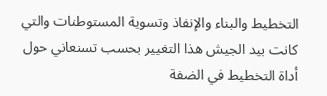التخطيط والبناء والإنفاذ وتسوية المستوطنات والتي كانت بيد الجيش هذا التغيير بحسب تسنعاني حول أداة التخطيط في الضفة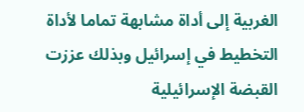الغربية إلى أداة مشابهة تماما لأداة التخطيط في إسرائيل وبذلك عززت القبضة الإسرائيلية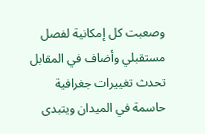وصعبت كل إمكانية لفصل مستقبلي وأضاف في المقابل تحدث تغييرات جغرافية حاسمة في الميدان ويتبدى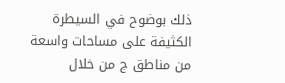ذلك بوضوح في السيطرة الكثيفة على مساحات واسعة من مناطق ج من خلال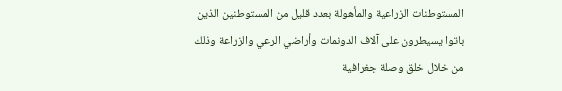المستوطنات الزراعية والمأهولة بعدد قليل من المستوطنين الذين باتوا يسيطرون على آلاف الدونمات وأراضي الرعي والزراعة وذلك من خلال خلق وصلة جغرافية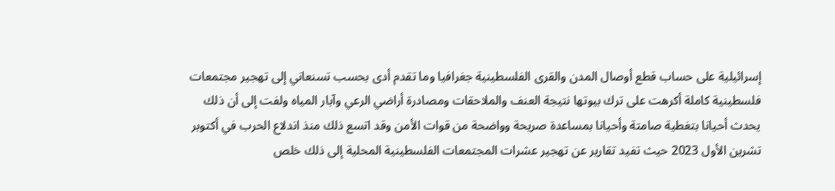إسرائيلية على حساب قطع أوصال المدن والقرى الفلسطينية جغرافيا وما تقدم أدى بحسب تسنعاني إلى تهجير مجتمعات فلسطينية كاملة أكرهت على ترك بيوتها نتيجة العنف والملاحقات ومصادرة أراضي الرعي وآبار المياه ولفت إلى أن ذلك يحدث أحيانا بتغطية صامتة وأحيانا بمساعدة صريحة وواضحة من قوات الأمن وقد اتسع ذلك منذ اندلاع الحرب في أكتوبر تشرين الأول 2023 حيث تفيد تقارير عن تهجير عشرات المجتمعات الفلسطينية المحلية إلى ذلك خلص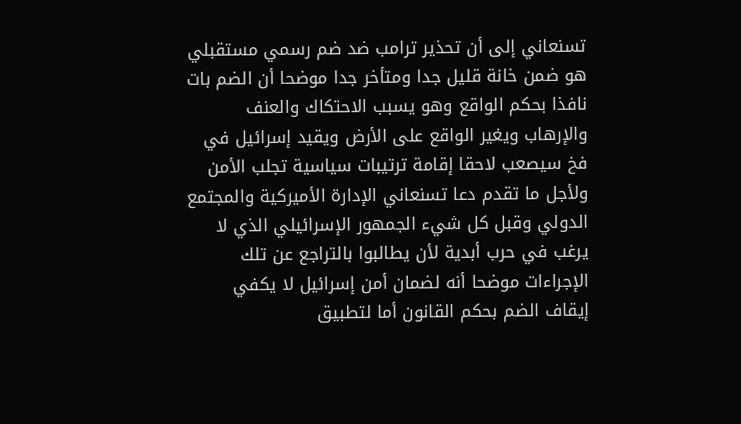تسنعاني إلى أن تحذير ترامب ضد ضم رسمي مستقبلي هو ضمن خانة قليل جدا ومتأخر جدا موضحا أن الضم بات نافذا بحكم الواقع وهو يسبب الاحتكاك والعنف والإرهاب ويغير الواقع على الأرض ويقيد إسرائيل في فخ سيصعب لاحقا إقامة ترتيبات سياسية تجلب الأمن ولأجل ما تقدم دعا تسنعاني الإدارة الأميركية والمجتمع الدولي وقبل كل شيء الجمهور الإسرائيلي الذي لا يرغب في حرب أبدية لأن يطالبوا بالتراجع عن تلك الإجراءات موضحا أنه لضمان أمن إسرائيل لا يكفي إيقاف الضم بحكم القانون أما لتطبيق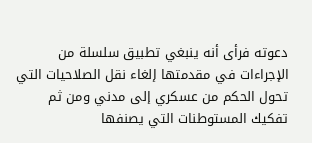دعوته فرأى أنه ينبغي تطبيق سلسلة من الإجراءات في مقدمتها إلغاء نقل الصلاحيات التي تحول الحكم من عسكري إلى مدني ومن ثم تفكيك المستوطنات التي يصنفها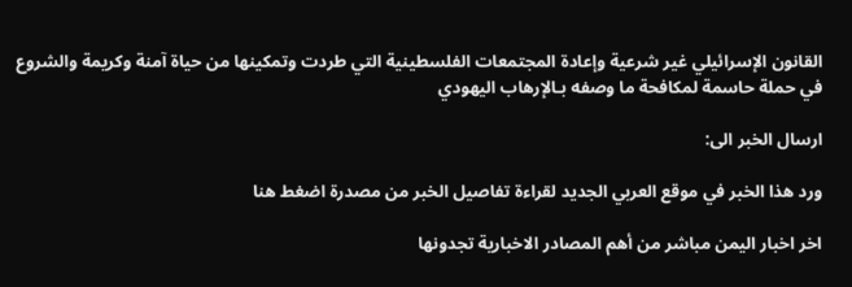القانون الإسرائيلي غير شرعية وإعادة المجتمعات الفلسطينية التي طردت وتمكينها من حياة آمنة وكريمة والشروع في حملة حاسمة لمكافحة ما وصفه بـالإرهاب اليهودي

ارسال الخبر الى:

ورد هذا الخبر في موقع العربي الجديد لقراءة تفاصيل الخبر من مصدرة اضغط هنا

اخر اخبار اليمن مباشر من أهم المصادر الاخبارية تجدونها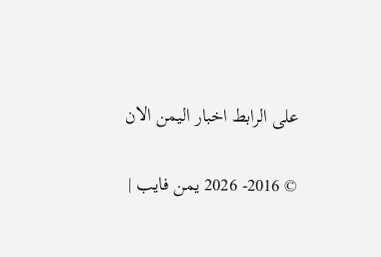على الرابط اخبار اليمن الان

© 2016- 2026 يمن فايب |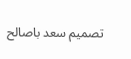تصميم سعد باصالح